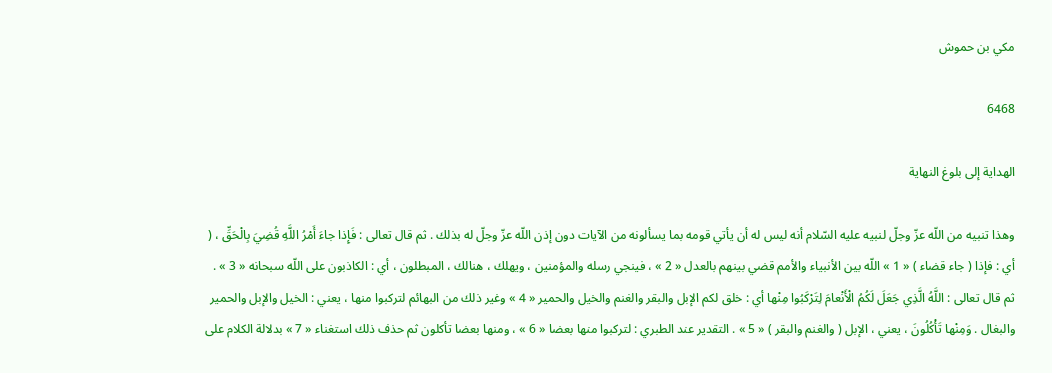مكي بن حموش

6468

الهداية إلى بلوغ النهاية

وهذا تنبيه من اللّه عزّ وجلّ لنبيه عليه السّلام أنه ليس له أن يأتي قومه بما يسألونه من الآيات دون إذن اللّه عزّ وجلّ له بذلك . ثم قال تعالى : فَإِذا جاءَ أَمْرُ اللَّهِ قُضِيَ بِالْحَقِّ ، ( أي : فإذا ( جاء قضاء ) « 1 » اللّه بين الأنبياء والأمم قضي بينهم بالعدل « 2 » ، فينجي رسله والمؤمنين ، ويهلك ، هنالك ، المبطلون ، أي : الكاذبون على اللّه سبحانه « 3 » . ثم قال تعالى : اللَّهُ الَّذِي جَعَلَ لَكُمُ الْأَنْعامَ لِتَرْكَبُوا مِنْها أي : خلق لكم الإبل والبقر والغنم والخيل والحمير « 4 » وغير ذلك من البهائم لتركبوا منها ، يعني : الخيل والإبل والحمير والبغال . وَمِنْها تَأْكُلُونَ ، يعني ، الإبل ( والغنم والبقر ) « 5 » . التقدير عند الطبري : لتركبوا منها بعضا « 6 » ، ومنها بعضا تأكلون ثم حذف ذلك استغناء « 7 » بدلالة الكلام على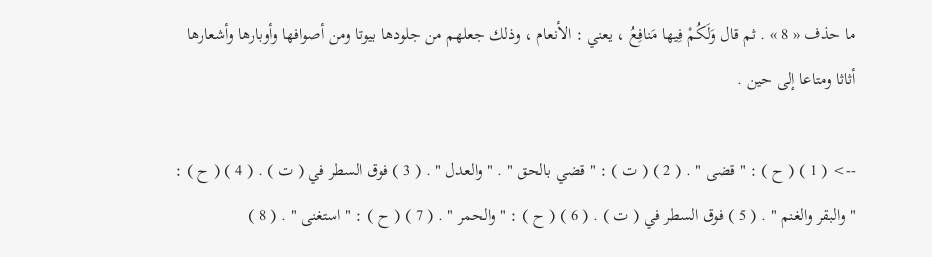ما حذف « 8 » . ثم قال وَلَكُمْ فِيها مَنافِعُ ، يعني : الأنعام ، وذلك جعلهم من جلودها بيوتا ومن أصوافها وأوبارها وأشعارها أثاثا ومتاعا إلى حين .

--> ( 1 ) ( ح ) : " قضى " . ( 2 ) ( ت ) : " قضي بالحق " . " والعدل " . ( 3 ) فوق السطر في ( ت ) . ( 4 ) ( ح ) : " والبقر والغنم " . ( 5 ) فوق السطر في ( ت ) . ( 6 ) ( ح ) : " والحمر " . ( 7 ) ( ح ) : " استغنى " . ( 8 )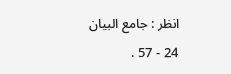انظر : جامع البيان 24 - 57 .